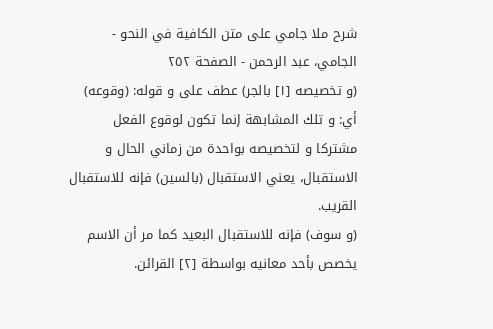شرح ملا جامي على متن الكافية في النحو - الجامي، عبد الرحمن - الصفحة ٢٥٢
(و تخصيصه [١] بالجر) عطف على و قوله: (وقوعه) أي: و تلك المشابهة إنما تكون لوقوع الفعل مشتركا و لتخصيصه بواحدة من زماني الحال و الاستقبال، يعني الاستقبال (بالسين) فإنه للاستقبال القريب.
(و سوف) فإنه للاستقبال البعيد كما مر أن الاسم يخصص بأحد معانيه بواسطة [٢] القرائن.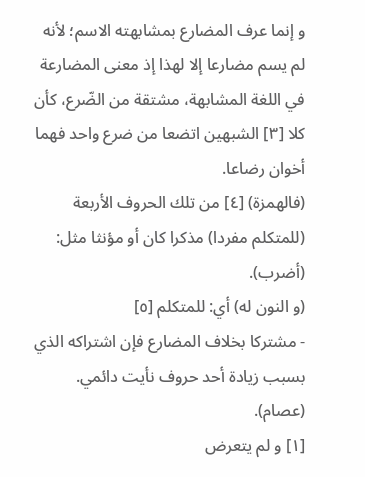و إنما عرف المضارع بمشابهته الاسم؛ لأنه لم يسم مضارعا إلا لهذا إذ معنى المضارعة في اللغة المشابهة، مشتقة من الضّرع، كأن كلا [٣] الشبهين اتضعا من ضرع واحد فهما أخوان رضاعا.
(فالهمزة) [٤] من تلك الحروف الأربعة (للمتكلم مفردا) مذكرا كان أو مؤنثا مثل:
(أضرب).
(و النون له) أي: للمتكلم [٥]
- مشتركا بخلاف المضارع فإن اشتراكه الذي بسبب زيادة أحد حروف نأيت دائمي. (عصام).
[١] و لم يتعرض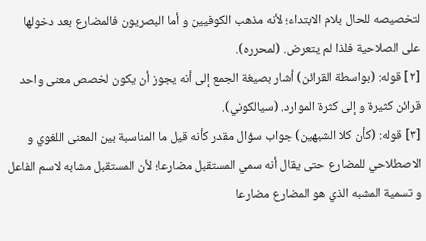لتخصيصه للحال بلام الابتداء؛ لأنه مذهب الكوفيين و أما البصريون فالمضارع بعد دخولها على الصلاحية فلذا لم يتعرض. (لمحرره).
[٢] قوله: (بواسطة القرائن) أشار بصيغة الجمع إلى أنه يجوز أن يكون لخصص معنى واحد قرائن كثيرة و إلى كثرة الموارد. (سيالكوني).
[٣] قوله: (كأن كلا الشبهين) جواب سؤال مقدر كأنه قيل ما المناسبة بين المعنى اللغوي و الاصطلاحي للمضارع حتى يقال أنه سمي المستقبل مضارعا؛ لأن المستقبل مشابه لاسم الفاعل و تسمية المشبه الذي هو المضارع مضارعا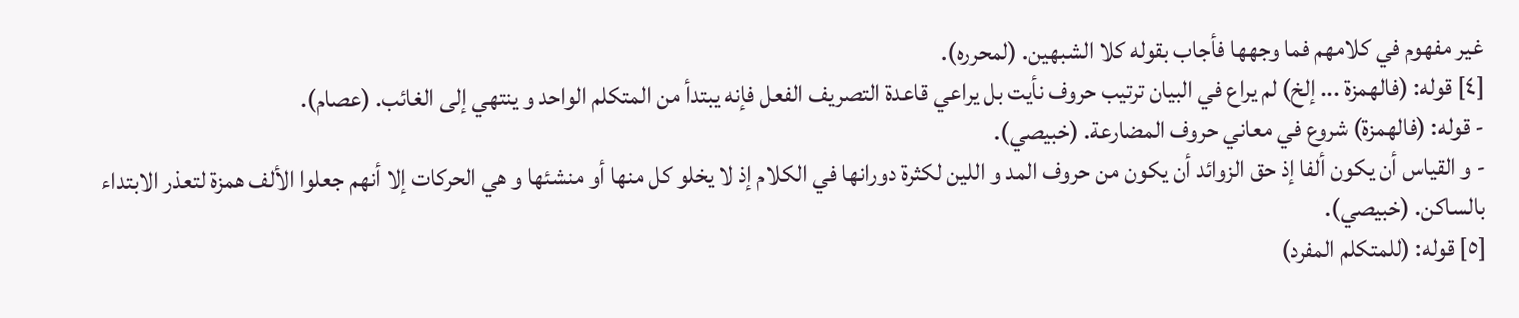غير مفهوم في كلامهم فما وجهها فأجاب بقوله كلا الشبهين. (لمحرره).
[٤] قوله: (فالهمزة ... إلخ) لم يراع في البيان ترتيب حروف نأيت بل يراعي قاعدة التصريف الفعل فإنه يبتدأ من المتكلم الواحد و ينتهي إلى الغائب. (عصام).
- قوله: (فالهمزة) شروع في معاني حروف المضارعة. (خبيصي).
- و القياس أن يكون ألفا إذ حق الزوائد أن يكون من حروف المد و اللين لكثرة دورانها في الكلام إذ لا يخلو كل منها أو منشئها و هي الحركات إلا أنهم جعلوا الألف همزة لتعذر الابتداء بالساكن. (خبيصي).
[٥] قوله: (للمتكلم المفرد)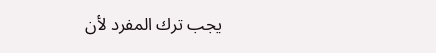يجب ترك المفرد لأن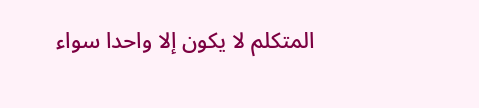المتكلم لا يكون إلا واحدا سواء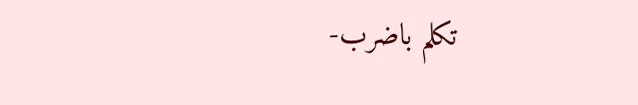تكلم باضرب-